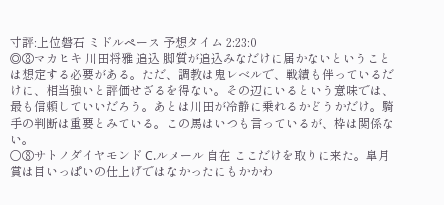寸評:上位磐石 ミドルペース 予想タイム 2:23:0
◎③マカヒキ 川田将雅 追込 脚質が追込みなだけに届かないということは想定する必要がある。ただ、調教は鬼レベルで、戦績も伴っているだけに、相当強いと評価せざるを得ない。その辺にいるという意味では、最も信頼していいだろう。あとは川田が冷静に乗れるかどうかだけ。騎手の判断は重要とみている。この馬はいつも言っているが、枠は関係ない。
○⑧サトノダイヤモンド C.ルメール 自在 ここだけを取りに来た。皐月賞は目いっぱいの仕上げではなかったにもかかわ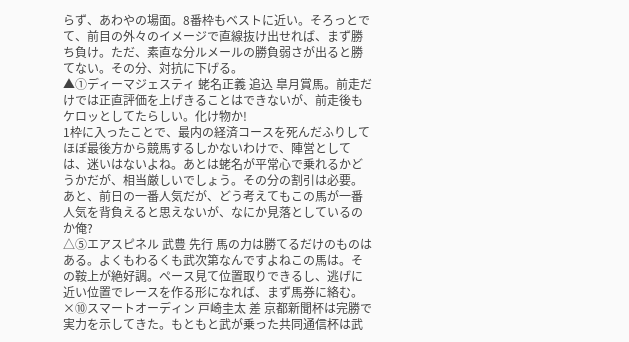らず、あわやの場面。8番枠もベストに近い。そろっとでて、前目の外々のイメージで直線抜け出せれば、まず勝ち負け。ただ、素直な分ルメールの勝負弱さが出ると勝てない。その分、対抗に下げる。
▲①ディーマジェスティ 蛯名正義 追込 皐月賞馬。前走だけでは正直評価を上げきることはできないが、前走後もケロッとしてたらしい。化け物か!
1枠に入ったことで、最内の経済コースを死んだふりしてほぼ最後方から競馬するしかないわけで、陣営としては、迷いはないよね。あとは蛯名が平常心で乗れるかどうかだが、相当厳しいでしょう。その分の割引は必要。あと、前日の一番人気だが、どう考えてもこの馬が一番人気を背負えると思えないが、なにか見落としているのか俺?
△⑤エアスピネル 武豊 先行 馬の力は勝てるだけのものはある。よくもわるくも武次第なんですよねこの馬は。その鞍上が絶好調。ペース見て位置取りできるし、逃げに近い位置でレースを作る形になれば、まず馬券に絡む。
×⑩スマートオーディン 戸崎圭太 差 京都新聞杯は完勝で実力を示してきた。もともと武が乗った共同通信杯は武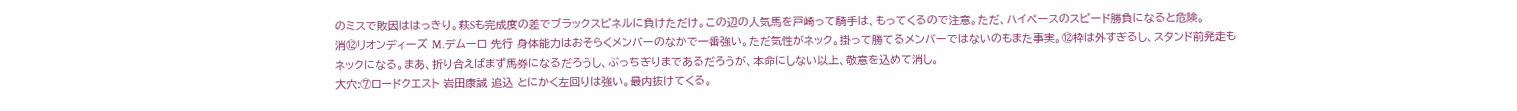のミスで敗因ははっきり。萩Sも完成度の差でブラックスピネルに負けただけ。この辺の人気馬を戸崎って騎手は、もってくるので注意。ただ、ハイペースのスピード勝負になると危険。
消⑫リオンディーズ M.デムーロ 先行 身体能力はおそらくメンバーのなかで一番強い。ただ気性がネック。掛って勝てるメンバーではないのもまた事実。⑫枠は外すぎるし、スタンド前発走もネックになる。まあ、折り合えばまず馬券になるだろうし、ぶっちぎりまであるだろうが、本命にしない以上、敬意を込めて消し。
大穴:⑦ロードクエスト 岩田康誠 追込 とにかく左回りは強い。最内抜けてくる。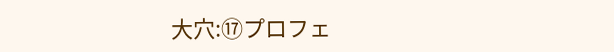大穴:⑰プロフェ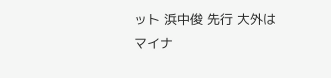ット 浜中俊 先行 大外はマイナ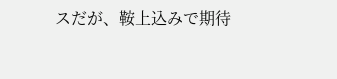スだが、鞍上込みで期待